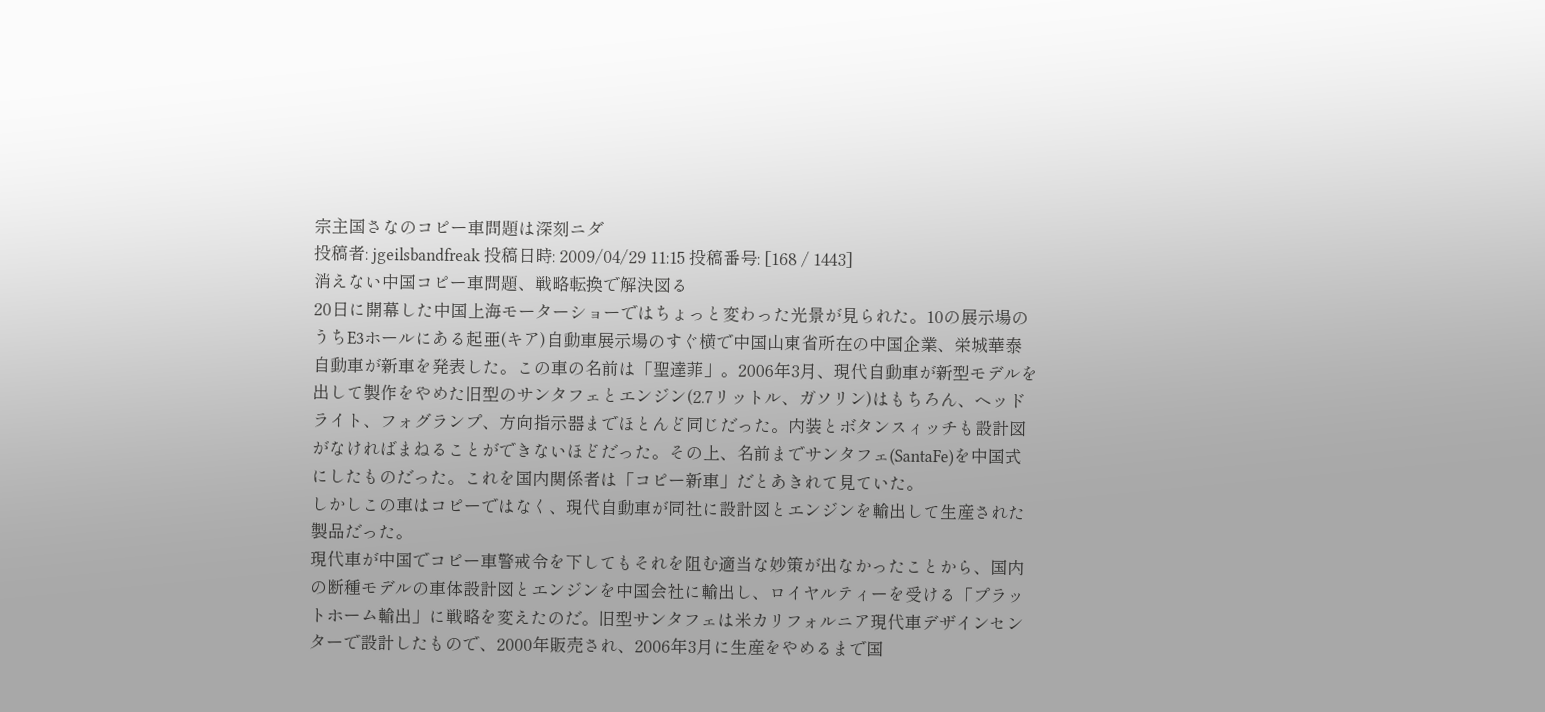宗主国さなのコピー車問題は深刻ニダ
投稿者: jgeilsbandfreak 投稿日時: 2009/04/29 11:15 投稿番号: [168 / 1443]
消えない中国コピー車問題、戦略転換で解決図る
20日に開幕した中国上海モーターショーではちょっと変わった光景が見られた。10の展示場のうちE3ホールにある起亜(キア)自動車展示場のすぐ横で中国山東省所在の中国企業、栄城華泰自動車が新車を発表した。この車の名前は「聖達菲」。2006年3月、現代自動車が新型モデルを出して製作をやめた旧型のサンタフェとエンジン(2.7リットル、ガソリン)はもちろん、ヘッドライト、フォグランプ、方向指示器までほとんど同じだった。内装とボタンスィッチも設計図がなければまねることができないほどだった。その上、名前までサンタフェ(SantaFe)を中国式にしたものだった。これを国内関係者は「コピー新車」だとあきれて見ていた。
しかしこの車はコピーではなく、現代自動車が同社に設計図とエンジンを輸出して生産された製品だった。
現代車が中国でコピー車警戒令を下してもそれを阻む適当な妙策が出なかったことから、国内の断種モデルの車体設計図とエンジンを中国会社に輸出し、ロイヤルティーを受ける「プラットホーム輸出」に戦略を変えたのだ。旧型サンタフェは米カリフォルニア現代車デザインセンターで設計したもので、2000年販売され、2006年3月に生産をやめるまで国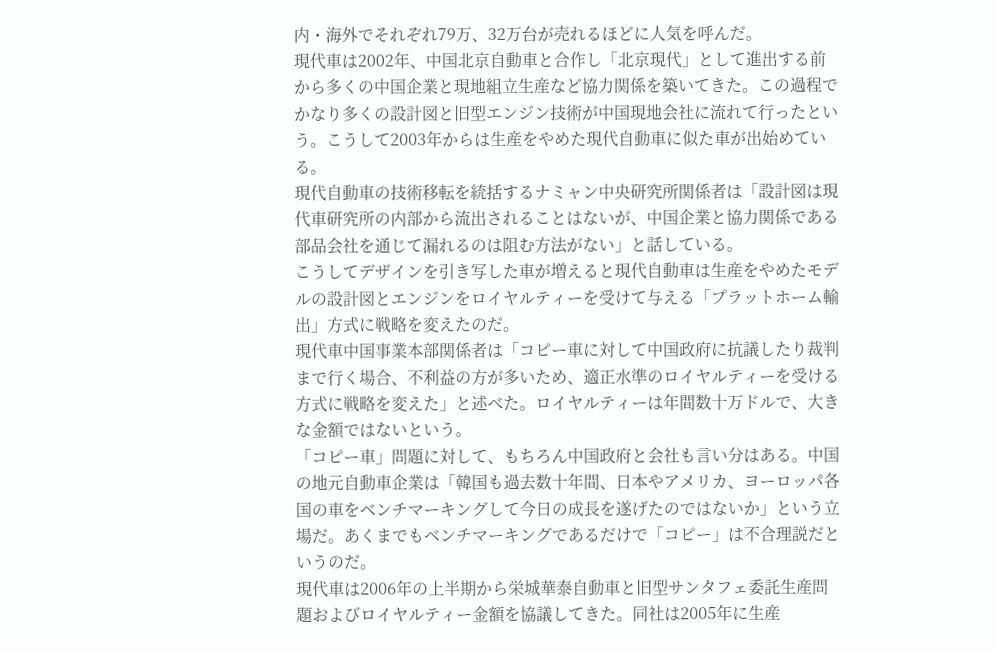内・海外でそれぞれ79万、32万台が売れるほどに人気を呼んだ。
現代車は2002年、中国北京自動車と合作し「北京現代」として進出する前から多くの中国企業と現地組立生産など協力関係を築いてきた。この過程でかなり多くの設計図と旧型エンジン技術が中国現地会社に流れて行ったという。こうして2003年からは生産をやめた現代自動車に似た車が出始めている。
現代自動車の技術移転を統括するナミャン中央研究所関係者は「設計図は現代車研究所の内部から流出されることはないが、中国企業と協力関係である部品会社を通じて漏れるのは阻む方法がない」と話している。
こうしてデザインを引き写した車が増えると現代自動車は生産をやめたモデルの設計図とエンジンをロイヤルティーを受けて与える「プラットホーム輸出」方式に戦略を変えたのだ。
現代車中国事業本部関係者は「コピー車に対して中国政府に抗議したり裁判まで行く場合、不利益の方が多いため、適正水準のロイヤルティーを受ける方式に戦略を変えた」と述べた。ロイヤルティーは年間数十万ドルで、大きな金額ではないという。
「コピー車」問題に対して、もちろん中国政府と会社も言い分はある。中国の地元自動車企業は「韓国も過去数十年間、日本やアメリカ、ヨーロッパ各国の車をベンチマーキングして今日の成長を遂げたのではないか」という立場だ。あくまでもベンチマーキングであるだけで「コピー」は不合理説だというのだ。
現代車は2006年の上半期から栄城華泰自動車と旧型サンタフェ委託生産問題およびロイヤルティー金額を協議してきた。同社は2005年に生産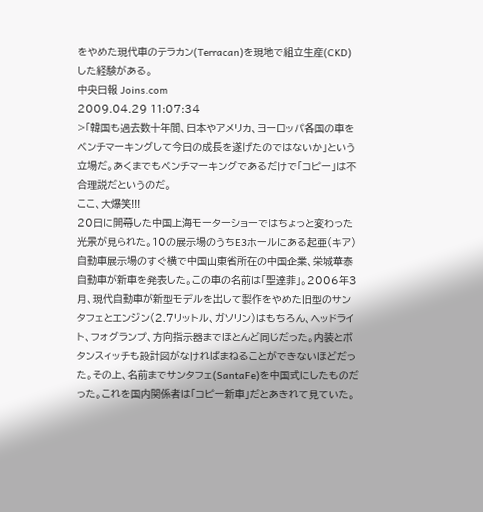をやめた現代車のテラカン(Terracan)を現地で組立生産(CKD)した経験がある。
中央日報 Joins.com
2009.04.29 11:07:34
>「韓国も過去数十年間、日本やアメリカ、ヨーロッパ各国の車をベンチマーキングして今日の成長を遂げたのではないか」という立場だ。あくまでもベンチマーキングであるだけで「コピー」は不合理説だというのだ。
ここ、大爆笑!!!
20日に開幕した中国上海モーターショーではちょっと変わった光景が見られた。10の展示場のうちE3ホールにある起亜(キア)自動車展示場のすぐ横で中国山東省所在の中国企業、栄城華泰自動車が新車を発表した。この車の名前は「聖達菲」。2006年3月、現代自動車が新型モデルを出して製作をやめた旧型のサンタフェとエンジン(2.7リットル、ガソリン)はもちろん、ヘッドライト、フォグランプ、方向指示器までほとんど同じだった。内装とボタンスィッチも設計図がなければまねることができないほどだった。その上、名前までサンタフェ(SantaFe)を中国式にしたものだった。これを国内関係者は「コピー新車」だとあきれて見ていた。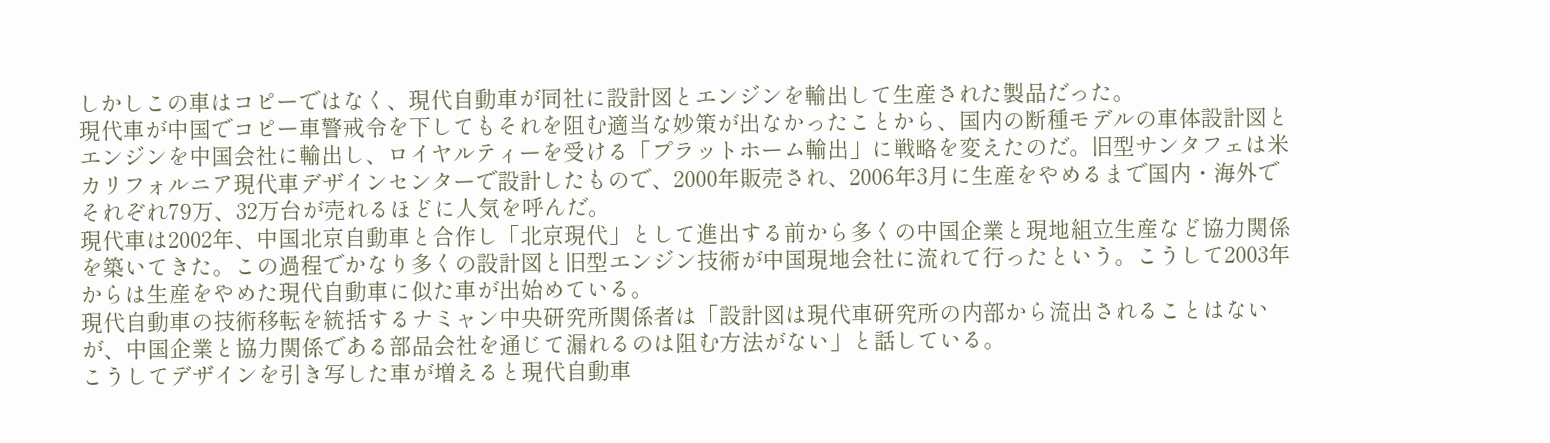しかしこの車はコピーではなく、現代自動車が同社に設計図とエンジンを輸出して生産された製品だった。
現代車が中国でコピー車警戒令を下してもそれを阻む適当な妙策が出なかったことから、国内の断種モデルの車体設計図とエンジンを中国会社に輸出し、ロイヤルティーを受ける「プラットホーム輸出」に戦略を変えたのだ。旧型サンタフェは米カリフォルニア現代車デザインセンターで設計したもので、2000年販売され、2006年3月に生産をやめるまで国内・海外でそれぞれ79万、32万台が売れるほどに人気を呼んだ。
現代車は2002年、中国北京自動車と合作し「北京現代」として進出する前から多くの中国企業と現地組立生産など協力関係を築いてきた。この過程でかなり多くの設計図と旧型エンジン技術が中国現地会社に流れて行ったという。こうして2003年からは生産をやめた現代自動車に似た車が出始めている。
現代自動車の技術移転を統括するナミャン中央研究所関係者は「設計図は現代車研究所の内部から流出されることはないが、中国企業と協力関係である部品会社を通じて漏れるのは阻む方法がない」と話している。
こうしてデザインを引き写した車が増えると現代自動車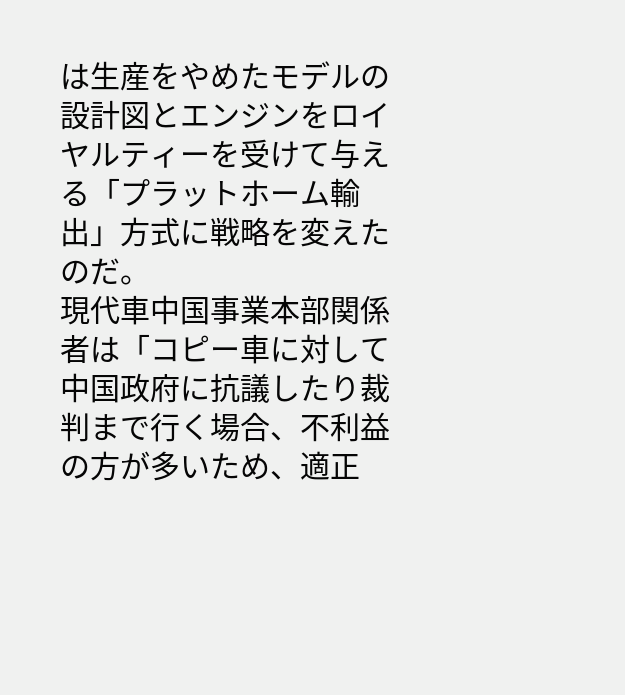は生産をやめたモデルの設計図とエンジンをロイヤルティーを受けて与える「プラットホーム輸出」方式に戦略を変えたのだ。
現代車中国事業本部関係者は「コピー車に対して中国政府に抗議したり裁判まで行く場合、不利益の方が多いため、適正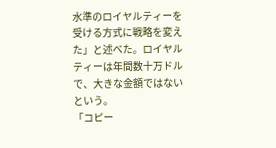水準のロイヤルティーを受ける方式に戦略を変えた」と述べた。ロイヤルティーは年間数十万ドルで、大きな金額ではないという。
「コピー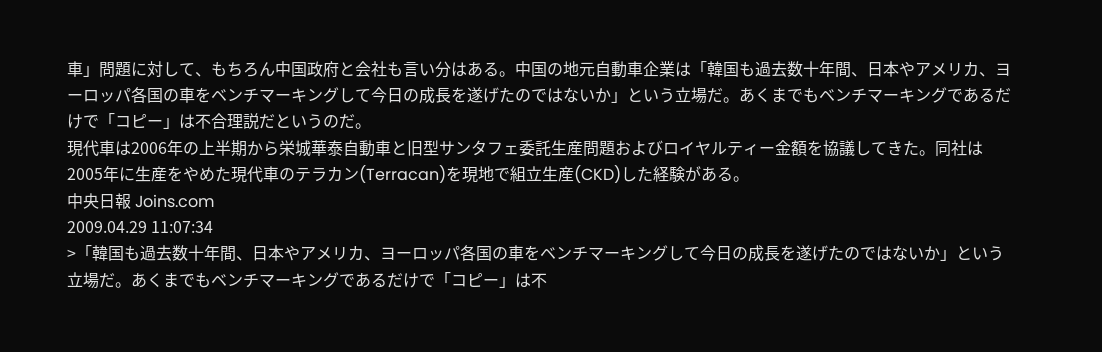車」問題に対して、もちろん中国政府と会社も言い分はある。中国の地元自動車企業は「韓国も過去数十年間、日本やアメリカ、ヨーロッパ各国の車をベンチマーキングして今日の成長を遂げたのではないか」という立場だ。あくまでもベンチマーキングであるだけで「コピー」は不合理説だというのだ。
現代車は2006年の上半期から栄城華泰自動車と旧型サンタフェ委託生産問題およびロイヤルティー金額を協議してきた。同社は2005年に生産をやめた現代車のテラカン(Terracan)を現地で組立生産(CKD)した経験がある。
中央日報 Joins.com
2009.04.29 11:07:34
>「韓国も過去数十年間、日本やアメリカ、ヨーロッパ各国の車をベンチマーキングして今日の成長を遂げたのではないか」という立場だ。あくまでもベンチマーキングであるだけで「コピー」は不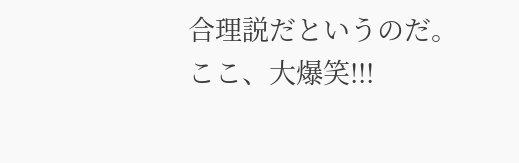合理説だというのだ。
ここ、大爆笑!!!